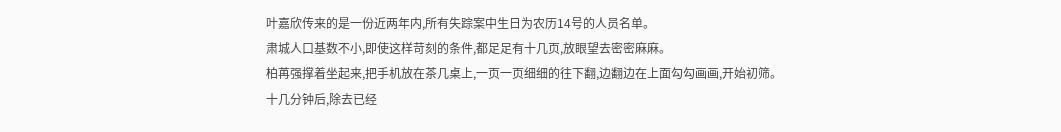叶嘉欣传来的是一份近两年内,所有失踪案中生日为农历14号的人员名单。
肃城人口基数不小,即使这样苛刻的条件,都足足有十几页,放眼望去密密麻麻。
柏苒强撑着坐起来,把手机放在茶几桌上,一页一页细细的往下翻,边翻边在上面勾勾画画,开始初筛。
十几分钟后,除去已经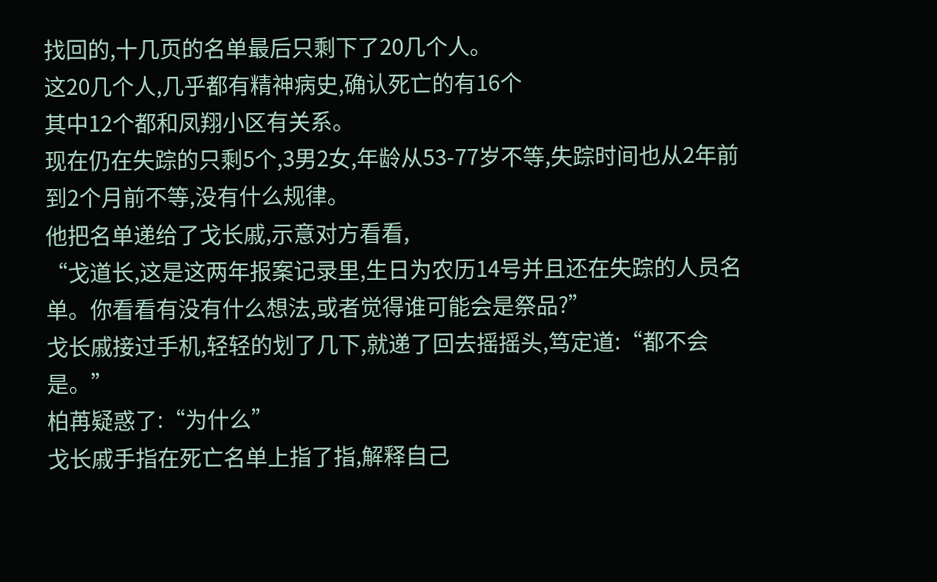找回的,十几页的名单最后只剩下了20几个人。
这20几个人,几乎都有精神病史,确认死亡的有16个
其中12个都和凤翔小区有关系。
现在仍在失踪的只剩5个,3男2女,年龄从53-77岁不等,失踪时间也从2年前到2个月前不等,没有什么规律。
他把名单递给了戈长戚,示意对方看看,
“戈道长,这是这两年报案记录里,生日为农历14号并且还在失踪的人员名单。你看看有没有什么想法,或者觉得谁可能会是祭品?”
戈长戚接过手机,轻轻的划了几下,就递了回去摇摇头,笃定道:“都不会是。”
柏苒疑惑了:“为什么”
戈长戚手指在死亡名单上指了指,解释自己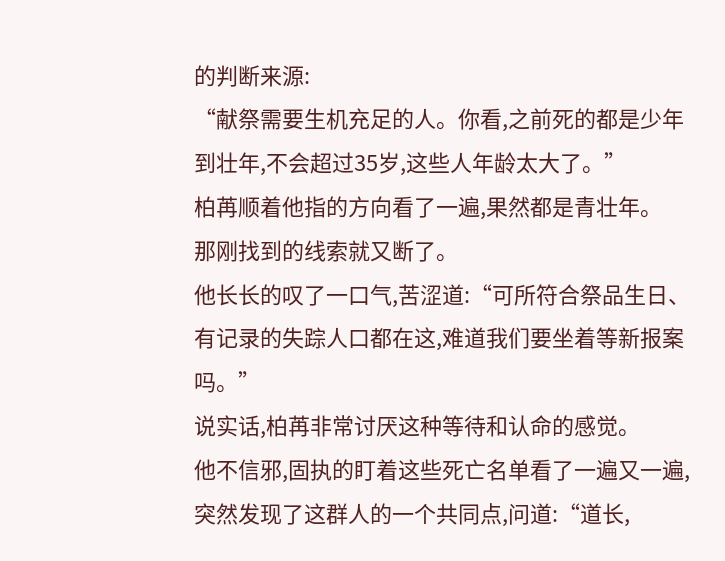的判断来源:
“献祭需要生机充足的人。你看,之前死的都是少年到壮年,不会超过35岁,这些人年龄太大了。”
柏苒顺着他指的方向看了一遍,果然都是青壮年。
那刚找到的线索就又断了。
他长长的叹了一口气,苦涩道:“可所符合祭品生日、有记录的失踪人口都在这,难道我们要坐着等新报案吗。”
说实话,柏苒非常讨厌这种等待和认命的感觉。
他不信邪,固执的盯着这些死亡名单看了一遍又一遍,突然发现了这群人的一个共同点,问道:“道长,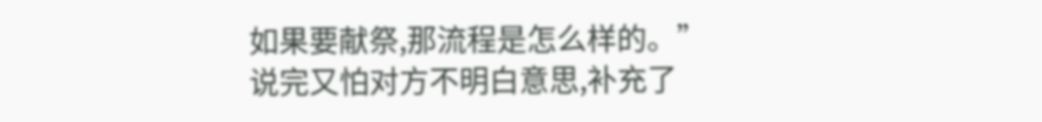如果要献祭,那流程是怎么样的。”
说完又怕对方不明白意思,补充了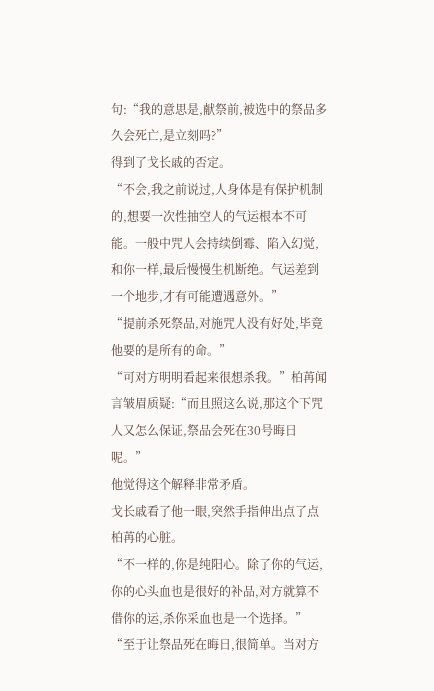句:“我的意思是,献祭前,被选中的祭品多久会死亡,是立刻吗?”
得到了戈长戚的否定。
“不会,我之前说过,人身体是有保护机制的,想要一次性抽空人的气运根本不可能。一般中咒人会持续倒霉、陷入幻觉,和你一样,最后慢慢生机断绝。气运差到一个地步,才有可能遭遇意外。”
“提前杀死祭品,对施咒人没有好处,毕竟他要的是所有的命。”
“可对方明明看起来很想杀我。”柏苒闻言皱眉质疑:“而且照这么说,那这个下咒人又怎么保证,祭品会死在30号晦日呢。”
他觉得这个解释非常矛盾。
戈长戚看了他一眼,突然手指伸出点了点柏苒的心脏。
“不一样的,你是纯阳心。除了你的气运,你的心头血也是很好的补品,对方就算不借你的运,杀你采血也是一个选择。”
“至于让祭品死在晦日,很简单。当对方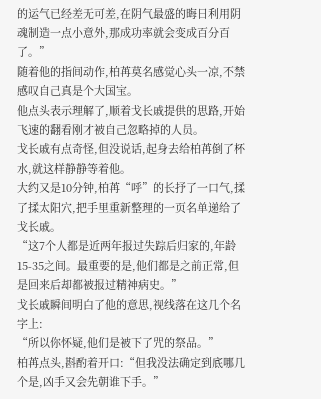的运气已经差无可差,在阴气最盛的晦日利用阴魂制造一点小意外,那成功率就会变成百分百了。”
随着他的指间动作,柏苒莫名感觉心头一凉,不禁感叹自己真是个大国宝。
他点头表示理解了,顺着戈长戚提供的思路,开始飞速的翻看刚才被自己忽略掉的人员。
戈长戚有点奇怪,但没说话,起身去给柏苒倒了杯水,就这样静静等着他。
大约又是10分钟,柏苒“呼”的长抒了一口气,揉了揉太阳穴,把手里重新整理的一页名单递给了戈长戚。
“这7个人都是近两年报过失踪后归家的,年龄15-35之间。最重要的是,他们都是之前正常,但是回来后却都被报过精神病史。”
戈长戚瞬间明白了他的意思,视线落在这几个名字上:
“所以你怀疑,他们是被下了咒的祭品。”
柏苒点头,斟酌着开口:“但我没法确定到底哪几个是,凶手又会先朝谁下手。”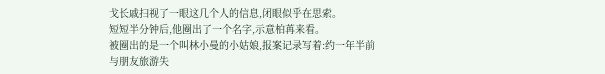戈长戚扫视了一眼这几个人的信息,闭眼似乎在思索。
短短半分钟后,他圈出了一个名字,示意柏苒来看。
被圈出的是一个叫林小曼的小姑娘,报案记录写着:约一年半前与朋友旅游失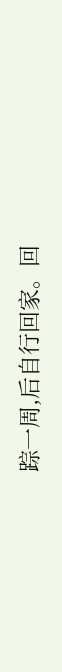踪一周,后自行回家。回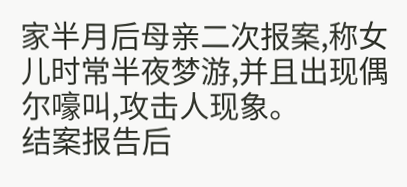家半月后母亲二次报案,称女儿时常半夜梦游,并且出现偶尔嚎叫,攻击人现象。
结案报告后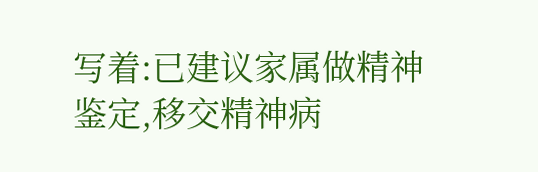写着:已建议家属做精神鉴定,移交精神病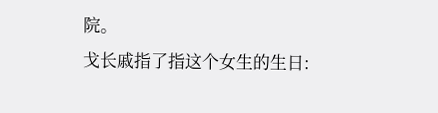院。
戈长戚指了指这个女生的生日: